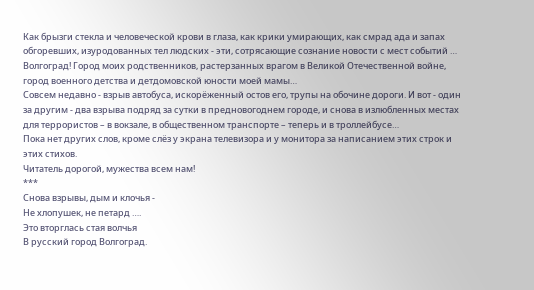Как брызги стекла и человеческой крови в глаза, как крики умирающих, как смрад ада и запах обгоревших, изуродованных тел людских - эти, сотрясающие сознание новости с мест событий … Волгоград! Город моих родственников, растерзанных врагом в Великой Отечественной войне, город военного детства и детдомовской юности моей мамы…
Совсем недавно - взрыв автобуса, искорёженный остов его, трупы на обочине дороги. И вот - один за другим - два взрыва подряд за сутки в предновогоднем городе, и снова в излюбленных местах для террористов – в вокзале, в общественном транспорте – теперь и в троллейбусе…
Пока нет других слов, кроме слёз у экрана телевизора и у монитора за написанием этих строк и этих стихов.
Читатель дорогой, мужества всем нам!
***
Снова взрывы, дым и клочья -
Не хлопушек, не петард ….
Это вторглась стая волчья
В русский город Волгоград.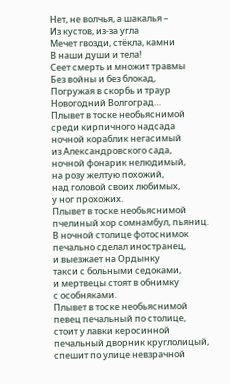Нет, не волчья, а шакалья –
Из кустов, из-за угла
Мечет гвозди, стёкла, камни
В наши души и тела!
Сеет смерть и множит травмы
Без войны и без блокад,
Погружая в скорбь и траур
Новогодний Волгоград…
Плывет в тоске необьяснимой
среди кирпичного надсада
ночной кораблик негасимый
из Александровского сада,
ночной фонарик нелюдимый,
на розу желтую похожий,
над головой своих любимых,
у ног прохожих.
Плывет в тоске необьяснимой
пчелиный хор сомнамбул, пьяниц.
В ночной столице фотоснимок
печально сделал иностранец,
и выезжает на Ордынку
такси с больными седоками,
и мертвецы стоят в обнимку
с особняками.
Плывет в тоске необьяснимой
певец печальный по столице,
стоит у лавки керосинной
печальный дворник круглолицый,
спешит по улице невзрачной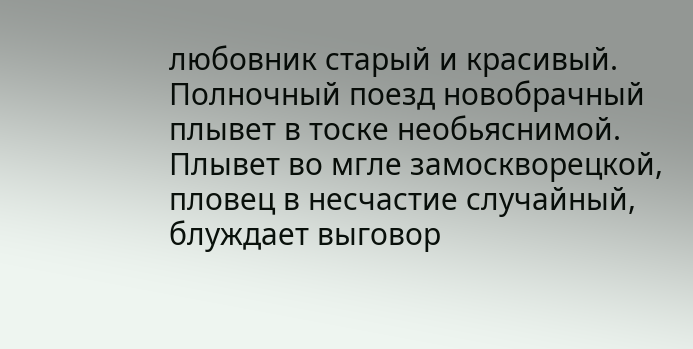любовник старый и красивый.
Полночный поезд новобрачный
плывет в тоске необьяснимой.
Плывет во мгле замоскворецкой,
пловец в несчастие случайный,
блуждает выговор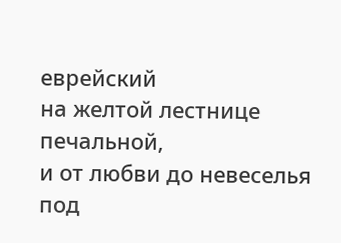еврейский
на желтой лестнице печальной,
и от любви до невеселья
под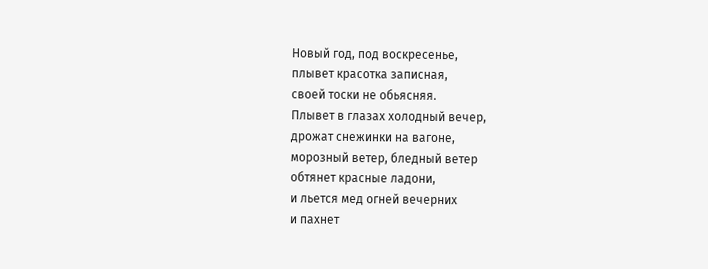Новый год, под воскресенье,
плывет красотка записная,
своей тоски не обьясняя.
Плывет в глазах холодный вечер,
дрожат снежинки на вагоне,
морозный ветер, бледный ветер
обтянет красные ладони,
и льется мед огней вечерних
и пахнет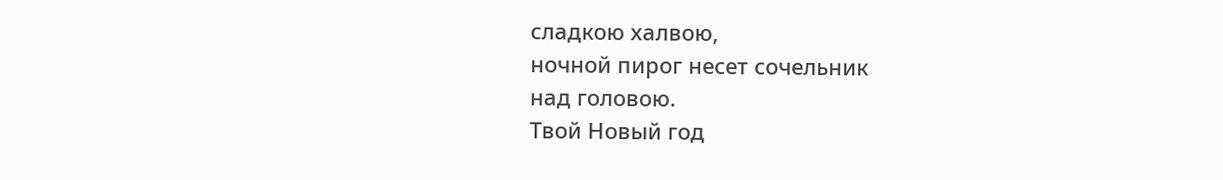сладкою халвою,
ночной пирог несет сочельник
над головою.
Твой Новый год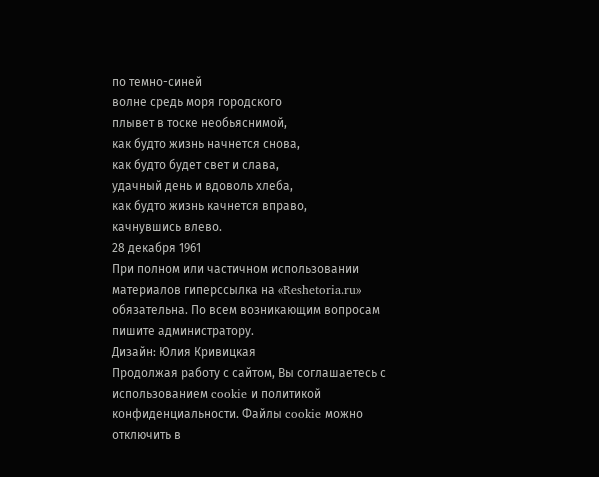по темно-синей
волне средь моря городского
плывет в тоске необьяснимой,
как будто жизнь начнется снова,
как будто будет свет и слава,
удачный день и вдоволь хлеба,
как будто жизнь качнется вправо,
качнувшись влево.
28 декабря 1961
При полном или частичном использовании материалов гиперссылка на «Reshetoria.ru» обязательна. По всем возникающим вопросам пишите администратору.
Дизайн: Юлия Кривицкая
Продолжая работу с сайтом, Вы соглашаетесь с использованием cookie и политикой конфиденциальности. Файлы cookie можно отключить в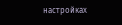настройках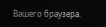Вашего браузера.